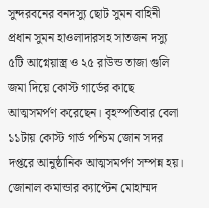সুন্দরবনের বনদস্যু ছোট সুমন বাহিনী প্রধান সুমন হাওলাদারসহ সাতজন দস্যু ৫টি আগ্নেয়াস্ত্র ও ২৫ রাউন্ড তাজা গুলি জমা দিয়ে কোস্ট গার্ডের কাছে আত্মসমর্পণ করেছেন। বৃহস্পতিবার বেলা ১১টায় কোস্ট গার্ড পশ্চিম জোন সদর দপ্তরে আনুষ্ঠানিক আত্মসমর্পণ সম্পন্ন হয়।
জোনাল কমান্ডার ক্যাপ্টেন মোহাম্মদ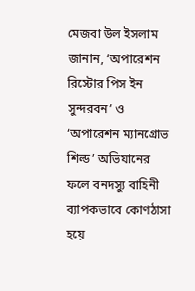মেজবা উল ইসলাম জানান, ‘অপারেশন রিস্টোর পিস ইন সুন্দরবন’ ও ‘অপারেশন ম্যানগ্রোভ শিল্ড’ অভিযানের ফলে বনদস্যু বাহিনী ব্যাপকভাবে কোণঠাসা হয়ে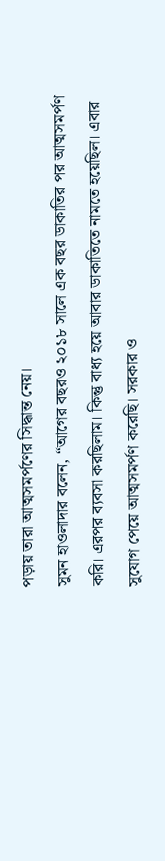পড়ায় তারা আত্মসমর্পণের সিদ্ধান্ত নেয়।
সুমন হাওলাদার বলেন, “আগের বছরও ২০১৮ সালে এক বছর ডাকাতির পর আত্মসমর্পণ করি। এরপর ব্যবসা করছিলাম। কিন্তু বাধ্য হয়ে আবার ডাকাতিতে নামতে হয়েছিল। এবার সুযোগ পেয়ে আত্মসমর্পণ করেছি। সরকার ও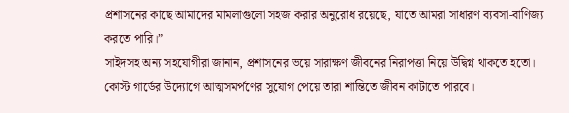প্রশাসনের কাছে আমাদের মামলাগুলো সহজ করার অনুরোধ রয়েছে, যাতে আমরা সাধারণ ব্যবসা-বাণিজ্য করতে পারি।”
সাইদসহ অন্য সহযোগীরা জানান, প্রশাসনের ভয়ে সারাক্ষণ জীবনের নিরাপত্তা নিয়ে উদ্বিগ্ন থাকতে হতো। কোস্ট গার্ডের উদ্যোগে আত্মসমর্পণের সুযোগ পেয়ে তারা শান্তিতে জীবন কাটাতে পারবে।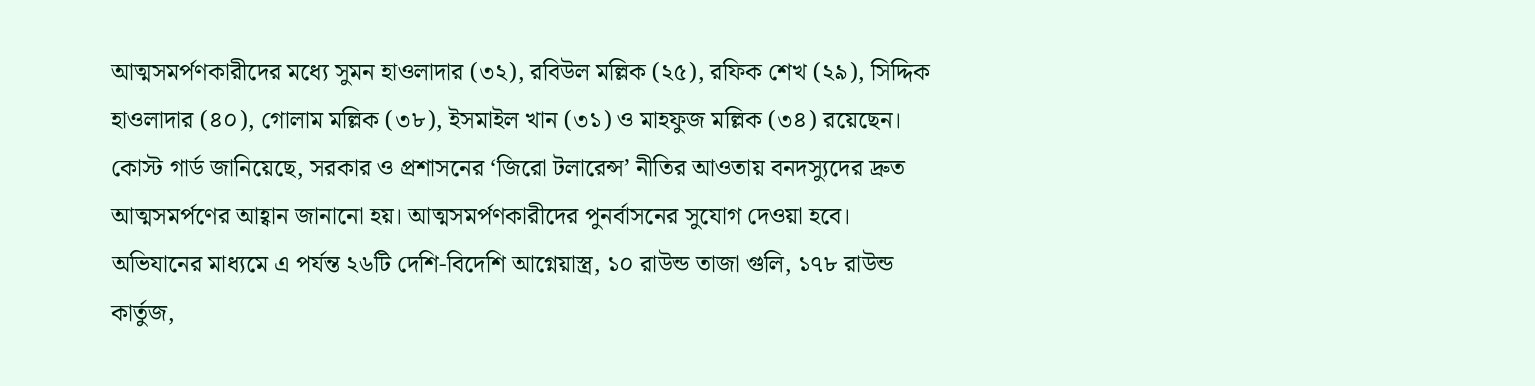আত্মসমর্পণকারীদের মধ্যে সুমন হাওলাদার (৩২), রবিউল মল্লিক (২৫), রফিক শেখ (২৯), সিদ্দিক হাওলাদার (৪০), গোলাম মল্লিক (৩৮), ইসমাইল খান (৩১) ও মাহফুজ মল্লিক (৩৪) রয়েছেন।
কোস্ট গার্ড জানিয়েছে, সরকার ও প্রশাসনের ‘জিরো টলারেন্স’ নীতির আওতায় বনদস্যুদের দ্রুত আত্মসমর্পণের আহ্বান জানানো হয়। আত্মসমর্পণকারীদের পুনর্বাসনের সুযোগ দেওয়া হবে।
অভিযানের মাধ্যমে এ পর্যন্ত ২৬টি দেশি-বিদেশি আগ্নেয়াস্ত্র, ১০ রাউন্ড তাজা গুলি, ১৭৮ রাউন্ড কার্তুজ,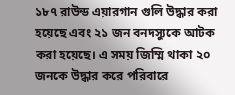১৮৭ রাউন্ড এয়ারগান গুলি উদ্ধার করা হয়েছে এবং ২১ জন বনদস্যুকে আটক করা হয়েছে। এ সময় জিম্মি থাকা ২০ জনকে উদ্ধার করে পরিবারে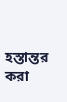হস্তান্তর করা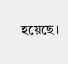হয়েছে।